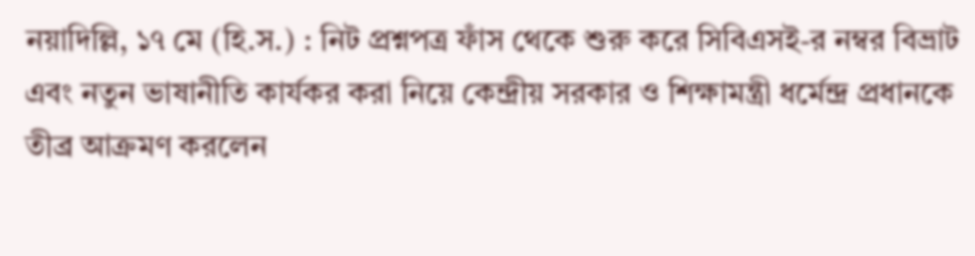নয়াদিল্লি, ১৭ মে (হি.স.) : নিট প্রশ্নপত্র ফাঁস থেকে শুরু করে সিবিএসই-র নম্বর বিভ্রাট এবং নতুন ভাষানীতি কার্যকর করা নিয়ে কেন্দ্রীয় সরকার ও শিক্ষামন্ত্রী ধর্মেন্দ্র প্রধানকে তীব্র আক্রমণ করলেন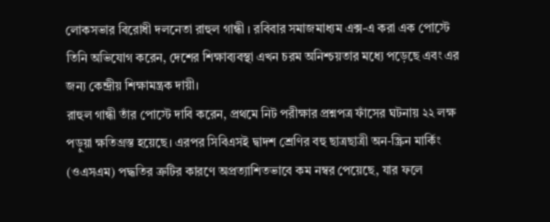লোকসভার বিরোধী দলনেতা রাহুল গান্ধী । রবিবার সমাজমাধ্যম এক্স-এ করা এক পোস্টে তিনি অভিযোগ করেন, দেশের শিক্ষাব্যবস্থা এখন চরম অনিশ্চয়তার মধ্যে পড়েছে এবং এর জন্য কেন্দ্রীয় শিক্ষামন্ত্রক দায়ী।
রাহুল গান্ধী তাঁর পোস্টে দাবি করেন, প্রথমে নিট পরীক্ষার প্রশ্নপত্র ফাঁসের ঘটনায় ২২ লক্ষ পড়ুয়া ক্ষতিগ্রস্ত হয়েছে। এরপর সিবিএসই দ্বাদশ শ্রেণির বহু ছাত্রছাত্রী অন-স্ক্রিন মার্কিং (ওএসএম) পদ্ধতির ত্রুটির কারণে অপ্রত্যাশিতভাবে কম নম্বর পেয়েছে, যার ফলে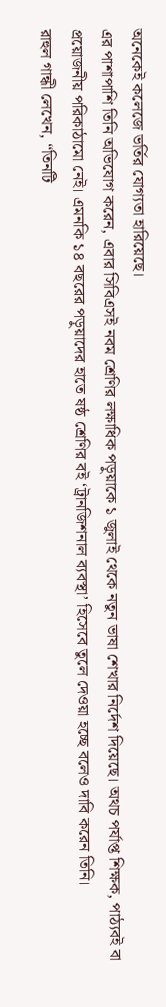অনেকেই কলেজে ভর্তির যোগ্যতা হারিয়েছে।
এর পাশাপাশি তিনি অভিযোগ করেন, এবার সিবিএসই নবম শ্রেণির লক্ষাধিক পড়ুয়াকে ১ জুলাই থেকে নতুন ভাষা শেখার নির্দেশ দিয়েছে। অথচ পর্যাপ্ত শিক্ষক, পাঠ্যবই বা প্রয়োজনীয় পরিকাঠামো নেই। এমনকি ১৪ বছরের পড়ুয়াদের হাতে ষষ্ঠ শ্রেণির বই ‘ট্রানজিশনাল ব্যবস্থা’ হিসেবে তুলে দেওয়া হচ্ছে বলেও দাবি করেন তিনি।
রাহুল গান্ধী লেখেন, “তিনটি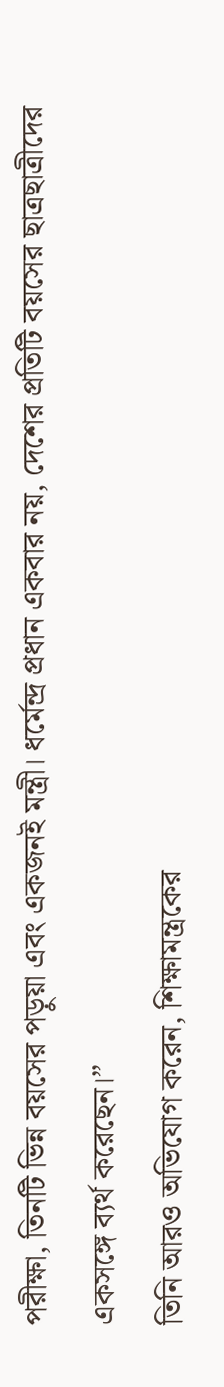পরীক্ষা, তিনটি ভিন্ন বয়সের পড়ুয়া এবং একজনই মন্ত্রী। ধর্মেন্দ্র প্রধান একবার নয়, দেশের প্রতিটি বয়সের ছাত্রছাত্রীদের একসঙ্গে ব্যর্থ করেছেন।”
তিনি আরও অভিযোগ করেন, শিক্ষামন্ত্রকের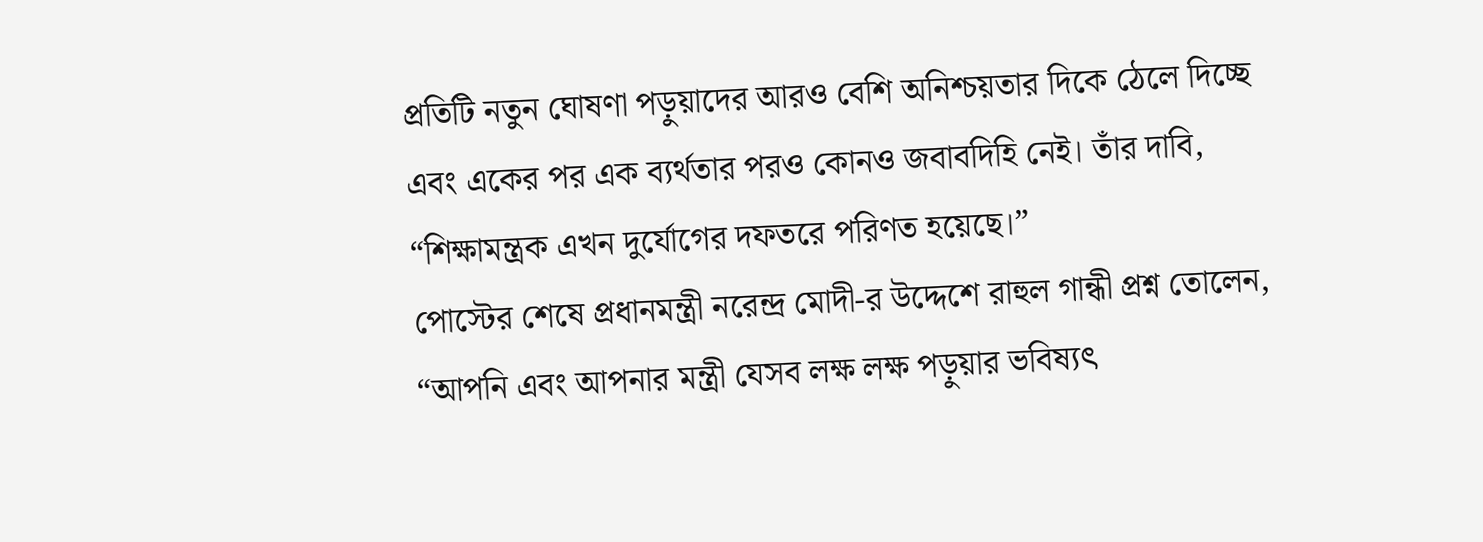প্রতিটি নতুন ঘোষণা পড়ুয়াদের আরও বেশি অনিশ্চয়তার দিকে ঠেলে দিচ্ছে এবং একের পর এক ব্যর্থতার পরও কোনও জবাবদিহি নেই। তাঁর দাবি, “শিক্ষামন্ত্রক এখন দুর্যোগের দফতরে পরিণত হয়েছে।”
পোস্টের শেষে প্রধানমন্ত্রী নরেন্দ্র মোদী-র উদ্দেশে রাহুল গান্ধী প্রশ্ন তোলেন, “আপনি এবং আপনার মন্ত্রী যেসব লক্ষ লক্ষ পড়ুয়ার ভবিষ্যৎ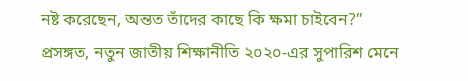নষ্ট করেছেন, অন্তত তাঁদের কাছে কি ক্ষমা চাইবেন?”
প্রসঙ্গত, নতুন জাতীয় শিক্ষানীতি ২০২০-এর সুপারিশ মেনে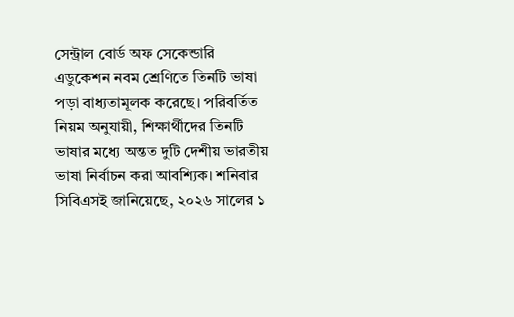সেন্ট্রাল বোর্ড অফ সেকেন্ডারি এডুকেশন নবম শ্রেণিতে তিনটি ভাষা পড়া বাধ্যতামূলক করেছে। পরিবর্তিত নিয়ম অনুযায়ী, শিক্ষার্থীদের তিনটি ভাষার মধ্যে অন্তত দুটি দেশীয় ভারতীয় ভাষা নির্বাচন করা আবশ্যিক। শনিবার সিবিএসই জানিয়েছে, ২০২৬ সালের ১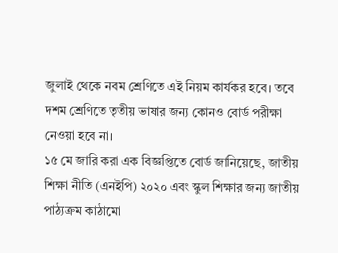জুলাই থেকে নবম শ্রেণিতে এই নিয়ম কার্যকর হবে। তবে দশম শ্রেণিতে তৃতীয় ভাষার জন্য কোনও বোর্ড পরীক্ষা নেওয়া হবে না।
১৫ মে জারি করা এক বিজ্ঞপ্তিতে বোর্ড জানিয়েছে, জাতীয় শিক্ষা নীতি (এনইপি) ২০২০ এবং স্কুল শিক্ষার জন্য জাতীয় পাঠ্যক্রম কাঠামো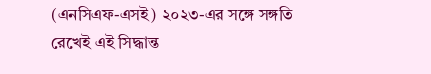(এনসিএফ-এসই) ২০২৩-এর সঙ্গে সঙ্গতি রেখেই এই সিদ্ধান্ত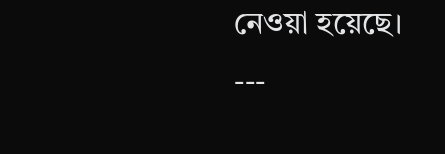নেওয়া হয়েছে।
---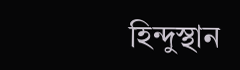হিন্দুস্থান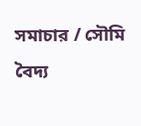সমাচার / সৌমি বৈদ্য